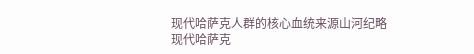现代哈萨克人群的核心血统来源山河纪略
现代哈萨克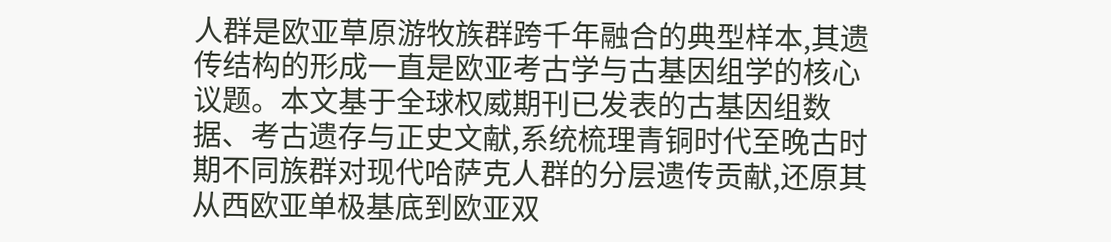人群是欧亚草原游牧族群跨千年融合的典型样本,其遗传结构的形成一直是欧亚考古学与古基因组学的核心议题。本文基于全球权威期刊已发表的古基因组数据、考古遗存与正史文献,系统梳理青铜时代至晚古时期不同族群对现代哈萨克人群的分层遗传贡献,还原其从西欧亚单极基底到欧亚双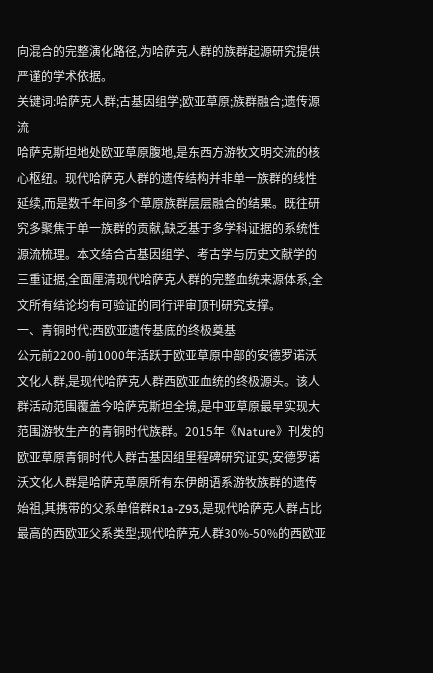向混合的完整演化路径,为哈萨克人群的族群起源研究提供严谨的学术依据。
关键词:哈萨克人群;古基因组学;欧亚草原;族群融合;遗传源流
哈萨克斯坦地处欧亚草原腹地,是东西方游牧文明交流的核心枢纽。现代哈萨克人群的遗传结构并非单一族群的线性延续,而是数千年间多个草原族群层层融合的结果。既往研究多聚焦于单一族群的贡献,缺乏基于多学科证据的系统性源流梳理。本文结合古基因组学、考古学与历史文献学的三重证据,全面厘清现代哈萨克人群的完整血统来源体系,全文所有结论均有可验证的同行评审顶刊研究支撑。
一、青铜时代:西欧亚遗传基底的终极奠基
公元前2200-前1000年活跃于欧亚草原中部的安德罗诺沃文化人群,是现代哈萨克人群西欧亚血统的终极源头。该人群活动范围覆盖今哈萨克斯坦全境,是中亚草原最早实现大范围游牧生产的青铜时代族群。2015年《Nature》刊发的欧亚草原青铜时代人群古基因组里程碑研究证实,安德罗诺沃文化人群是哈萨克草原所有东伊朗语系游牧族群的遗传始祖,其携带的父系单倍群R1a-Z93,是现代哈萨克人群占比最高的西欧亚父系类型;现代哈萨克人群30%-50%的西欧亚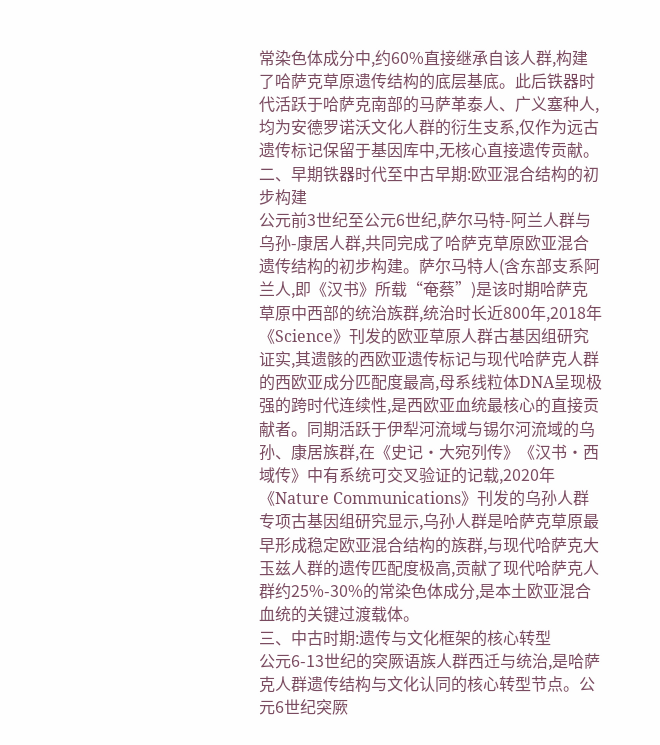常染色体成分中,约60%直接继承自该人群,构建了哈萨克草原遗传结构的底层基底。此后铁器时代活跃于哈萨克南部的马萨革泰人、广义塞种人,均为安德罗诺沃文化人群的衍生支系,仅作为远古遗传标记保留于基因库中,无核心直接遗传贡献。
二、早期铁器时代至中古早期:欧亚混合结构的初步构建
公元前3世纪至公元6世纪,萨尔马特-阿兰人群与乌孙-康居人群,共同完成了哈萨克草原欧亚混合遗传结构的初步构建。萨尔马特人(含东部支系阿兰人,即《汉书》所载“奄蔡”)是该时期哈萨克草原中西部的统治族群,统治时长近800年,2018年《Science》刊发的欧亚草原人群古基因组研究证实,其遗骸的西欧亚遗传标记与现代哈萨克人群的西欧亚成分匹配度最高,母系线粒体DNA呈现极强的跨时代连续性,是西欧亚血统最核心的直接贡献者。同期活跃于伊犁河流域与锡尔河流域的乌孙、康居族群,在《史记·大宛列传》《汉书·西域传》中有系统可交叉验证的记载,2020年《Nature Communications》刊发的乌孙人群专项古基因组研究显示,乌孙人群是哈萨克草原最早形成稳定欧亚混合结构的族群,与现代哈萨克大玉兹人群的遗传匹配度极高,贡献了现代哈萨克人群约25%-30%的常染色体成分,是本土欧亚混合血统的关键过渡载体。
三、中古时期:遗传与文化框架的核心转型
公元6-13世纪的突厥语族人群西迁与统治,是哈萨克人群遗传结构与文化认同的核心转型节点。公元6世纪突厥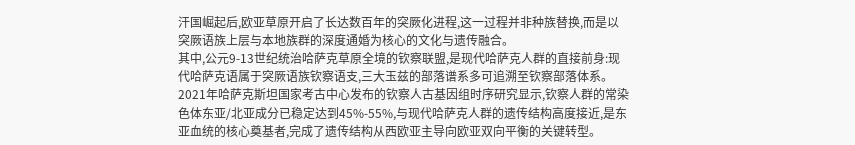汗国崛起后,欧亚草原开启了长达数百年的突厥化进程,这一过程并非种族替换,而是以突厥语族上层与本地族群的深度通婚为核心的文化与遗传融合。
其中,公元9-13世纪统治哈萨克草原全境的钦察联盟,是现代哈萨克人群的直接前身:现代哈萨克语属于突厥语族钦察语支,三大玉兹的部落谱系多可追溯至钦察部落体系。2021年哈萨克斯坦国家考古中心发布的钦察人古基因组时序研究显示,钦察人群的常染色体东亚/北亚成分已稳定达到45%-55%,与现代哈萨克人群的遗传结构高度接近,是东亚血统的核心奠基者,完成了遗传结构从西欧亚主导向欧亚双向平衡的关键转型。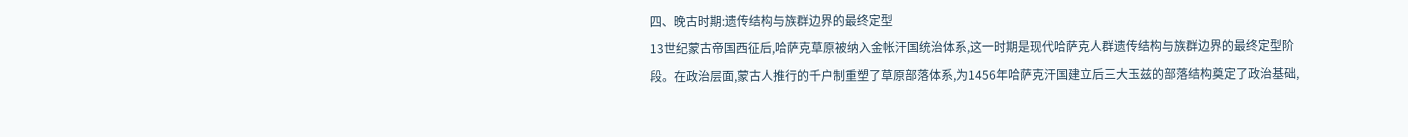四、晚古时期:遗传结构与族群边界的最终定型
13世纪蒙古帝国西征后,哈萨克草原被纳入金帐汗国统治体系,这一时期是现代哈萨克人群遗传结构与族群边界的最终定型阶段。在政治层面,蒙古人推行的千户制重塑了草原部落体系,为1456年哈萨克汗国建立后三大玉兹的部落结构奠定了政治基础,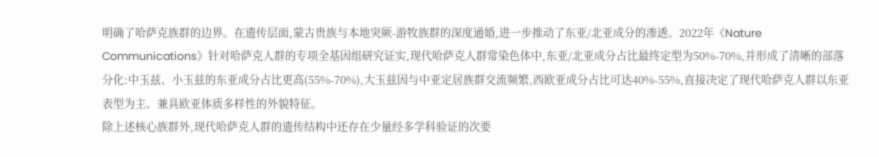明确了哈萨克族群的边界。在遗传层面,蒙古贵族与本地突厥-游牧族群的深度通婚,进一步推动了东亚/北亚成分的渗透。2022年《Nature Communications》针对哈萨克人群的专项全基因组研究证实,现代哈萨克人群常染色体中,东亚/北亚成分占比最终定型为50%-70%,并形成了清晰的部落分化:中玉兹、小玉兹的东亚成分占比更高(55%-70%),大玉兹因与中亚定居族群交流频繁,西欧亚成分占比可达40%-55%,直接决定了现代哈萨克人群以东亚表型为主、兼具欧亚体质多样性的外貌特征。
除上述核心族群外,现代哈萨克人群的遗传结构中还存在少量经多学科验证的次要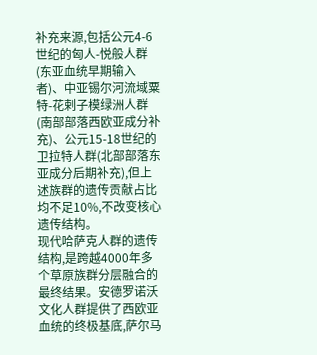补充来源,包括公元4-6世纪的匈人-悦般人群(东亚血统早期输入者)、中亚锡尔河流域粟特-花剌子模绿洲人群(南部部落西欧亚成分补充)、公元15-18世纪的卫拉特人群(北部部落东亚成分后期补充),但上述族群的遗传贡献占比均不足10%,不改变核心遗传结构。
现代哈萨克人群的遗传结构,是跨越4000年多个草原族群分层融合的最终结果。安德罗诺沃文化人群提供了西欧亚血统的终极基底,萨尔马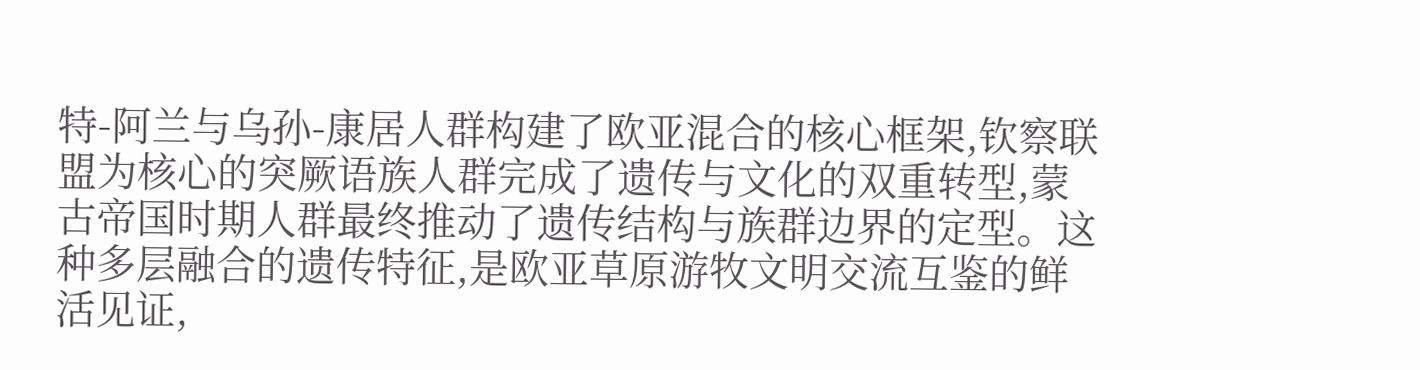特-阿兰与乌孙-康居人群构建了欧亚混合的核心框架,钦察联盟为核心的突厥语族人群完成了遗传与文化的双重转型,蒙古帝国时期人群最终推动了遗传结构与族群边界的定型。这种多层融合的遗传特征,是欧亚草原游牧文明交流互鉴的鲜活见证,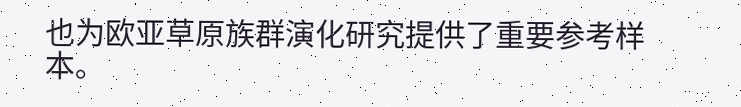也为欧亚草原族群演化研究提供了重要参考样本。